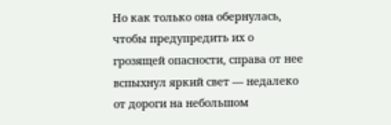Но как только она обернулась, чтобы предупредить их о грозящей опасности, справа от нее вспыхнул яркий свет — недалеко от дороги на небольшом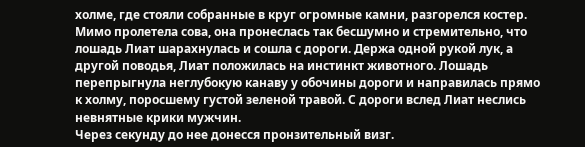холме, где стояли собранные в круг огромные камни, разгорелся костер.
Мимо пролетела сова, она пронеслась так бесшумно и стремительно, что лошадь Лиат шарахнулась и сошла с дороги. Держа одной рукой лук, а другой поводья, Лиат положилась на инстинкт животного. Лошадь перепрыгнула неглубокую канаву у обочины дороги и направилась прямо к холму, поросшему густой зеленой травой. С дороги вслед Лиат неслись невнятные крики мужчин.
Через секунду до нее донесся пронзительный визг.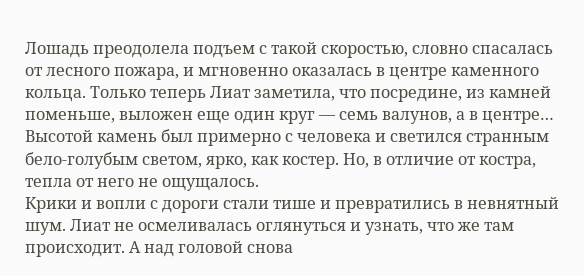Лошадь преодолела подъем с такой скоростью, словно спасалась от лесного пожара, и мгновенно оказалась в центре каменного кольца. Только теперь Лиат заметила, что посредине, из камней поменьше, выложен еще один круг — семь валунов, а в центре… Высотой камень был примерно с человека и светился странным бело-голубым светом, ярко, как костер. Но, в отличие от костра, тепла от него не ощущалось.
Крики и вопли с дороги стали тише и превратились в невнятный шум. Лиат не осмеливалась оглянуться и узнать, что же там происходит. А над головой снова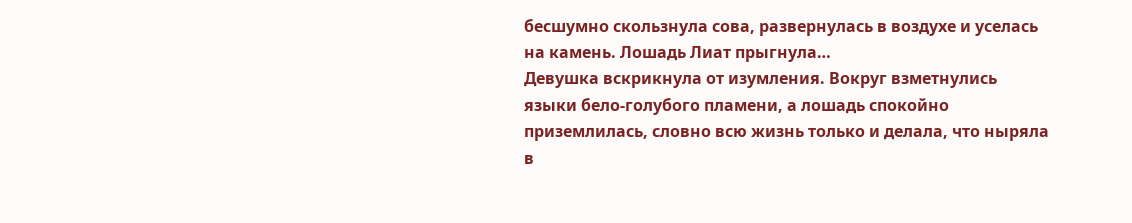бесшумно скользнула сова, развернулась в воздухе и уселась на камень. Лошадь Лиат прыгнула…
Девушка вскрикнула от изумления. Вокруг взметнулись языки бело-голубого пламени, а лошадь спокойно приземлилась, словно всю жизнь только и делала, что ныряла в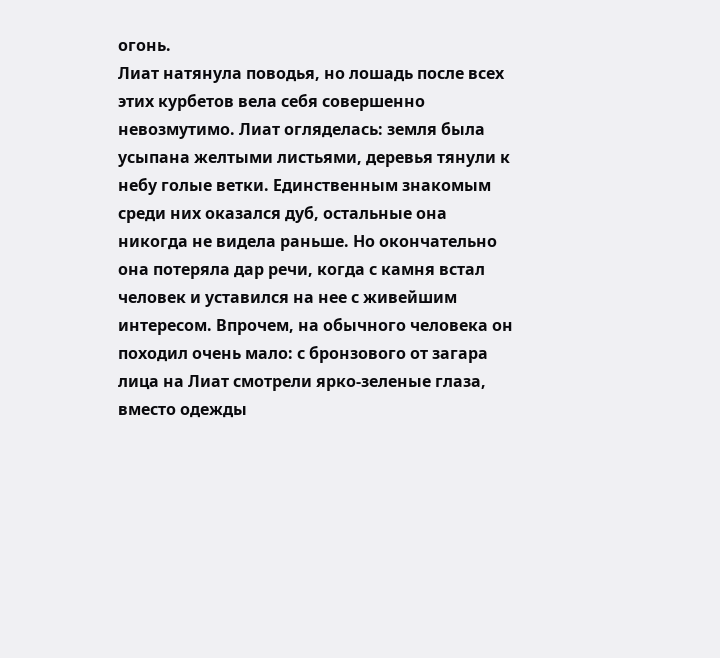огонь.
Лиат натянула поводья, но лошадь после всех этих курбетов вела себя совершенно невозмутимо. Лиат огляделась: земля была усыпана желтыми листьями, деревья тянули к небу голые ветки. Единственным знакомым среди них оказался дуб, остальные она никогда не видела раньше. Но окончательно она потеряла дар речи, когда с камня встал человек и уставился на нее с живейшим интересом. Впрочем, на обычного человека он походил очень мало: с бронзового от загара лица на Лиат смотрели ярко-зеленые глаза, вместо одежды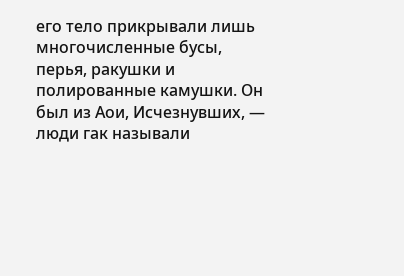его тело прикрывали лишь многочисленные бусы, перья, ракушки и полированные камушки. Он был из Аои, Исчезнувших, — люди гак называли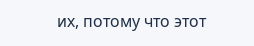их, потому что этот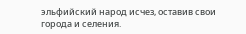эльфийский народ исчез, оставив свои города и селения.